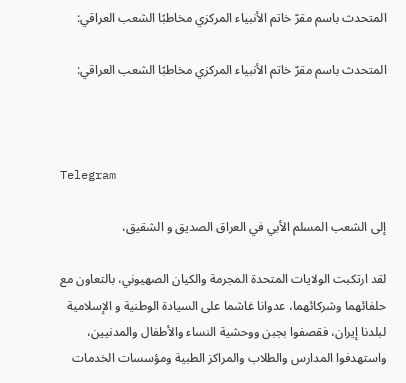المتحدث باسم مقرّ خاتم الأنبياء المركزي مخاطبًا الشعب العراقي:

المتحدث باسم مقرّ خاتم الأنبياء المركزي مخاطبًا الشعب العراقي:



Telegram

إلى الشعب المسلم الأبي في العراق الصديق و الشقيق،

لقد ارتكبت الولايات المتحدة المجرمة والكيان الصهيوني، بالتعاون مع حلفائهما وشركائهما، عدوانا غاشما على السيادة الوطنية و الإسلامية لبلدنا إيران، فقصفوا بجبن ووحشية النساء والأطفال والمدنيين، واستهدفوا المدارس والطلاب والمراكز الطبية ومؤسسات الخدمات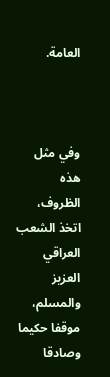العامة.



وفي مثل هذه الظروف، اتخذ الشعب العراقي العزيز والمسلم، موقفا حكيما وصادقا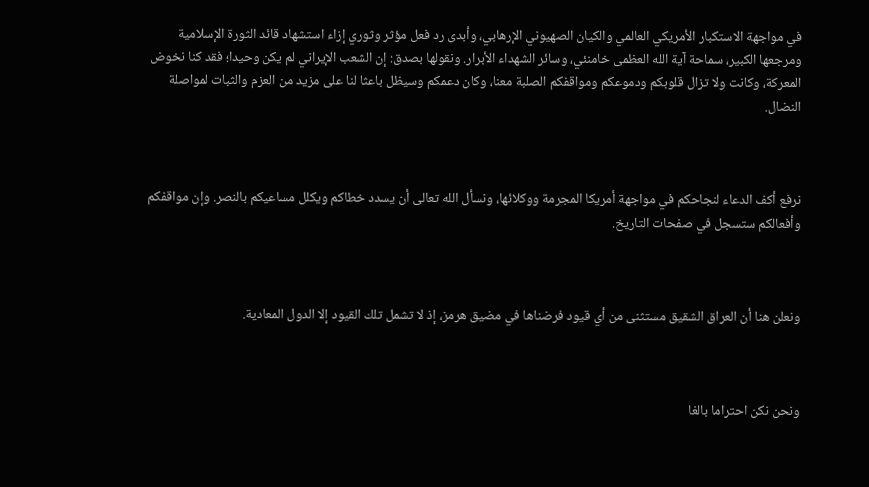في مواجهة الاستكبار الأمريكي العالمي والكيان الصهيوني الإرهابي، وأبدى رد فعل مؤثر وثوري إزاء استشهاد قائد الثورة الإسلامية ومرجعها الكبير، سماحة آية الله العظمى خامنئي، وسائر الشهداء الأبرار. ونقولها بصدق: إن الشعب الإيراني لم يكن وحيدا؛ فقد كنا نخوض المعركة، وكانت ولا تزال قلوبكم ودموعكم ومواقفكم الصلبة معنا، وكان دعمكم وسيظل باعثا لنا على مزيد من العزم والثبات لمواصلة النضال.



نرفع أكف الدعاء لنجاحكم في مواجهة أمريكا المجرمة ووكلائها، ونسأل الله تعالى أن يسدد خطاكم ويكلل مساعيكم بالنصر. وإن مواقفكم وأفعالكم ستسجل في صفحات التاريخ.



ونعلن هنا أن العراق الشقيق مستثنى من أي قيود فرضناها في مضيق هرمز، إذ لا تشمل تلك القيود إلا الدول المعادية.



ونحن نكن احتراما بالغا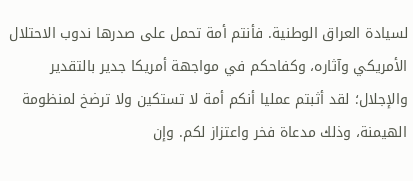لسيادة العراق الوطنية. فأنتم أمة تحمل على صدرها ندوب الاحتلال الأمريكي وآثاره، وكفاحكم في مواجهة أمريكا جدير بالتقدير والإجلال؛ لقد أثبتم عمليا أنكم أمة لا تستكين ولا ترضخ لمنظومة الهيمنة، وذلك مدعاة فخر واعتزاز لكم. وإن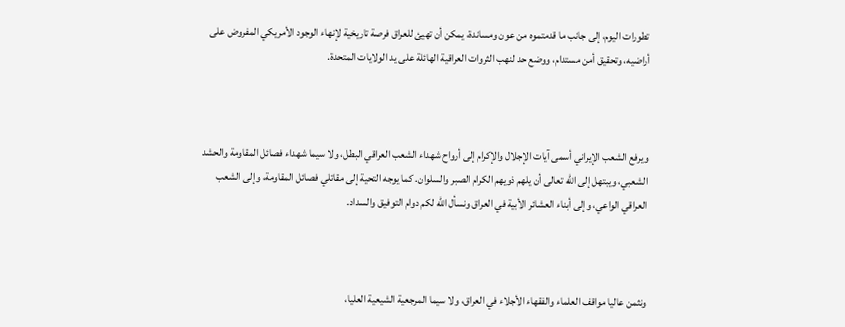تطورات اليوم، إلى جانب ما قدمتموه من عون ومساندة، يمكن أن تهيئ للعراق فرصة تاريخية لإنهاء الوجود الأمريكي المفروض على أراضيه، وتحقيق أمن مستدام، ووضع حد لنهب الثروات العراقية الهائلة على يد الولايات المتحدة.



ويرفع الشعب الإيراني أسمى آيات الإجلال والإكرام إلى أرواح شهداء الشعب العراقي البطل، ولا سيما شهداء فصائل المقاومة والحشد الشعبي، ويبتهل إلى الله تعالى أن يلهم ذويهم الكرام الصبر والسلوان. كما يوجه التحية إلى مقاتلي فصائل المقاومة، وإلى الشعب العراقي الواعي، وإلى أبناء العشائر الأبية في العراق ونسأل الله لكم دوام التوفيق والسداد.



ونثمن عاليا مواقف العلماء والفقهاء الأجلاء في العراق، ولا سيما المرجعية الشيعية العليا،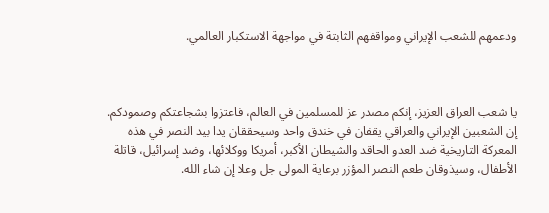ودعمهم للشعب الإيراني ومواقفهم الثابتة في مواجهة الاستكبار العالمي.



يا شعب العراق العزيز، إنكم مصدر عز للمسلمين في العالم، فاعتزوا بشجاعتكم وصمودكم. إن الشعبين الإيراني والعراقي يقفان في خندق واحد وسيحققان يدا بيد النصر في هذه المعركة التاريخية ضد العدو الحاقد والشيطان الأكبر، أمريكا ووكلائها، وضد إسرائيل، قاتلة الأطفال، وسيذوقان طعم النصر المؤزر برعاية المولى جل وعلا إن شاء الله.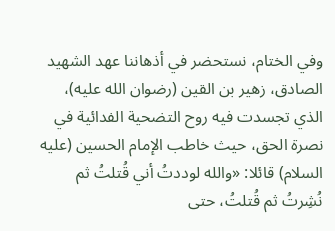وفي الختام، نستحضر في أذهاننا عهد الشهيد الصادق، زهير بن القين (رضوان الله عليه)، الذي تجسدت فيه روح التضحية الفدائية في نصرة الحق، حيث خاطب الإمام الحسين (عليه السلام) قائلا: «والله لوددتُ أني قُتلتُ ثم نُشِرتُ ثم قُتلتُ، حتى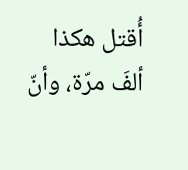أُقتل هكذا ألفَ مرّة، وأنّ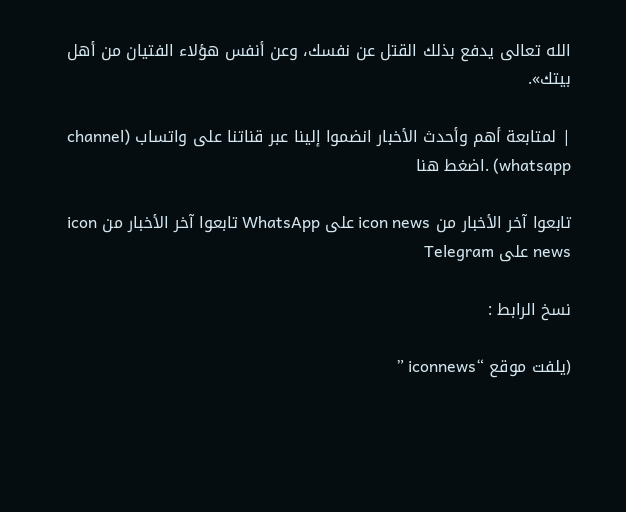الله تعالى يدفع بذلك القتل عن نفسك، وعن أنفس هؤلاء الفتيان من أهل بيتك».

| لمتابعة أهم وأحدث الأخبار انضموا إلينا عبر قناتنا على واتساب (channel whatsapp) .اضغط هنا

تابعوا آخر الأخبار من icon news على WhatsApp تابعوا آخر الأخبار من icon news على Telegram

نسخ الرابط :

(يلفت موقع “iconnews ”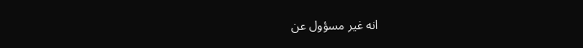انه غير مسؤول عن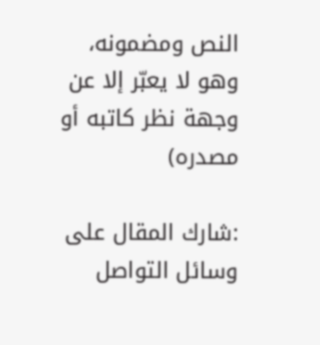النص ومضمونه، وهو لا يعبّر إلا عن وجهة نظر كاتبه أو مصدره)

:شارك المقال على وسائل التواصل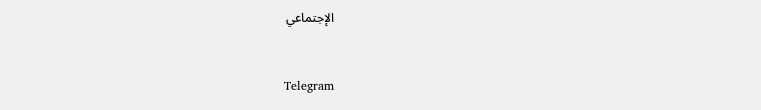الإجتماعي



Telegram